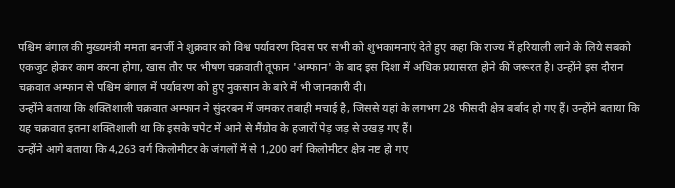पश्चिम बंगाल की मुख्यमंत्री ममता बनर्जी ने शुक्रवार को विश्व पर्यावरण दिवस पर सभी को शुभकामनाएं देते हुए कहा कि राज्य में हरियाली लाने के लिये सबको एकजुट होकर काम करना होगा, खास तौर पर भीषण चक्रवाती तूफान 'अम्फान' के बाद इस दिशा में अधिक प्रयासरत होने की जरूरत है। उन्होंने इस दौरान चक्रवात अम्फान से पश्चिम बंगाल में पर्यावरण को हुए नुकसान के बारे में भी जानकारी दी।
उन्होंने बताया कि शक्तिशाली चक्रवात अम्फान ने सुंदरबन में जमकर तबाही मचाई है, जिससे यहां के लगभग 28 फीसदी क्षेत्र बर्बाद हो गए हैं। उन्होंने बताया कि यह चक्रवात इतना शक्तिशाली था कि इसके चपेट में आने से मैंग्रोव के हजारों पेड़ जड़ से उखड़ गए हैं।
उन्होंने आगे बताया कि 4,263 वर्ग किलोमीटर के जंगलों में से 1,200 वर्ग किलोमीटर क्षेत्र नष्ट हो गए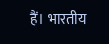हैं। भारतीय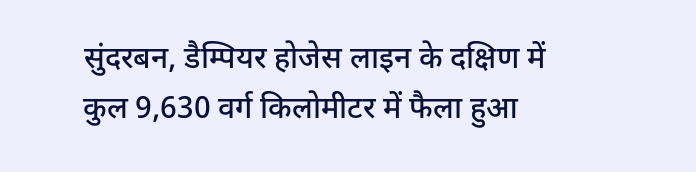सुंदरबन, डैम्पियर होजेस लाइन के दक्षिण में कुल 9,630 वर्ग किलोमीटर में फैला हुआ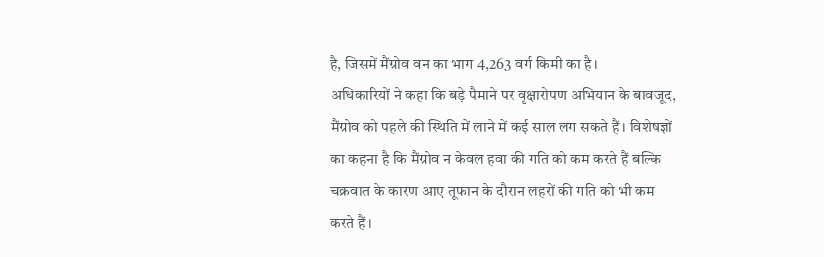है, जिसमें मैंग्रोव वन का भाग 4,263 वर्ग किमी का है।
अधिकारियों ने कहा कि बड़े पैमाने पर वृक्षारोपण अभियान के बावजूद, मैंग्रोव को पहले की स्थिति में लाने में कई साल लग सकते हैं। विशेषज्ञों का कहना है कि मैंग्रोव न केवल हवा की गति को कम करते हैं बल्कि चक्रवात के कारण आए तूफान के दौरान लहरों की गति को भी कम करते हैं।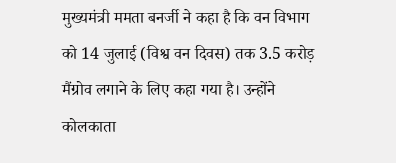मुख्यमंत्री ममता बनर्जी ने कहा है कि वन विभाग को 14 जुलाई (विश्व वन दिवस) तक 3.5 करोड़ मैंग्रोव लगाने के लिए कहा गया है। उन्होंने कोलकाता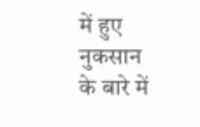में हुए नुकसान के बारे में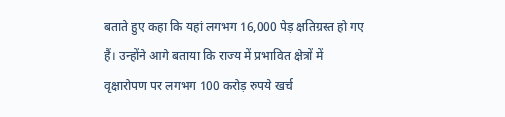बताते हुए कहा कि यहां लगभग 16,000 पेड़ क्षतिग्रस्त हो गए हैं। उन्होंने आगे बताया कि राज्य में प्रभावित क्षेत्रों में वृक्षारोपण पर लगभग 100 करोड़ रुपये खर्च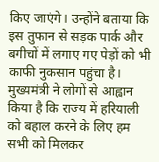किए जाएंगे। उन्होंने बताया कि इस तुफान से सड़क पार्क और बगीचों में लगाए गए पेड़ों को भी काफी नुकसान पहुंचा है।
मुख्यमंत्री ने लोगों से आह्वान किया है कि राज्य में हरियाली को बहाल करने के लिए हम सभी को मिलकर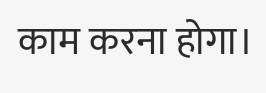काम करना होगा।